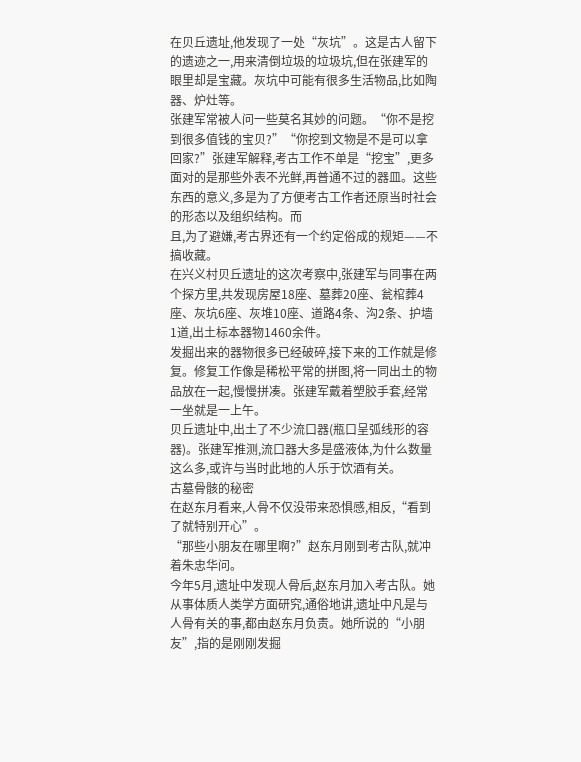在贝丘遗址,他发现了一处“灰坑”。这是古人留下的遗迹之一,用来清倒垃圾的垃圾坑,但在张建军的眼里却是宝藏。灰坑中可能有很多生活物品,比如陶器、炉灶等。
张建军常被人问一些莫名其妙的问题。“你不是挖到很多值钱的宝贝?”“你挖到文物是不是可以拿回家?”张建军解释,考古工作不单是“挖宝”,更多面对的是那些外表不光鲜,再普通不过的器皿。这些东西的意义,多是为了方便考古工作者还原当时社会的形态以及组织结构。而
且,为了避嫌,考古界还有一个约定俗成的规矩——不搞收藏。
在兴义村贝丘遗址的这次考察中,张建军与同事在两个探方里,共发现房屋18座、墓葬20座、瓮棺葬4座、灰坑6座、灰堆10座、道路4条、沟2条、护墙1道,出土标本器物1460余件。
发掘出来的器物很多已经破碎,接下来的工作就是修复。修复工作像是稀松平常的拼图,将一同出土的物品放在一起,慢慢拼凑。张建军戴着塑胶手套,经常一坐就是一上午。
贝丘遗址中,出土了不少流口器(瓶口呈弧线形的容器)。张建军推测,流口器大多是盛液体,为什么数量这么多,或许与当时此地的人乐于饮酒有关。
古墓骨骸的秘密
在赵东月看来,人骨不仅没带来恐惧感,相反,“看到了就特别开心”。
“那些小朋友在哪里啊?”赵东月刚到考古队,就冲着朱忠华问。
今年5月,遗址中发现人骨后,赵东月加入考古队。她从事体质人类学方面研究,通俗地讲,遗址中凡是与人骨有关的事,都由赵东月负责。她所说的“小朋友”,指的是刚刚发掘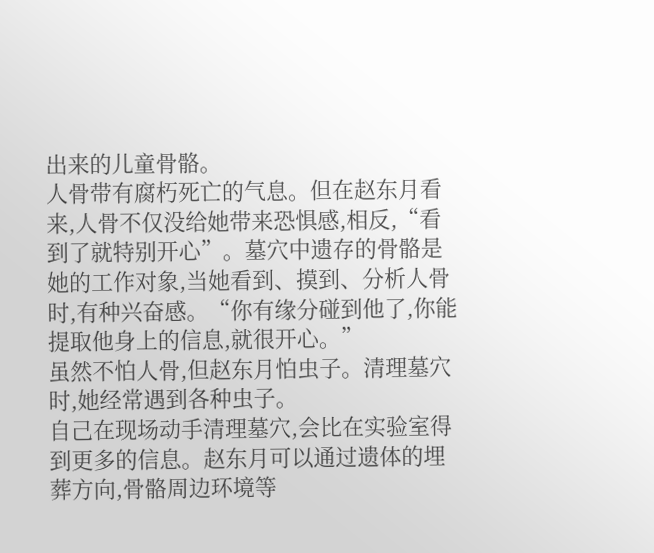出来的儿童骨骼。
人骨带有腐朽死亡的气息。但在赵东月看来,人骨不仅没给她带来恐惧感,相反,“看到了就特别开心”。墓穴中遗存的骨骼是她的工作对象,当她看到、摸到、分析人骨时,有种兴奋感。“你有缘分碰到他了,你能提取他身上的信息,就很开心。”
虽然不怕人骨,但赵东月怕虫子。清理墓穴时,她经常遇到各种虫子。
自己在现场动手清理墓穴,会比在实验室得到更多的信息。赵东月可以通过遗体的埋葬方向,骨骼周边环境等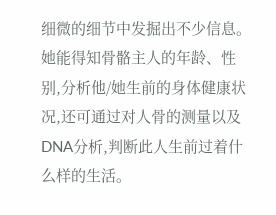细微的细节中发掘出不少信息。她能得知骨骼主人的年龄、性别,分析他/她生前的身体健康状况,还可通过对人骨的测量以及DNA分析,判断此人生前过着什么样的生活。